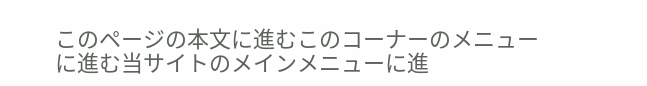このページの本文に進むこのコーナーのメニューに進む当サイトのメインメニューに進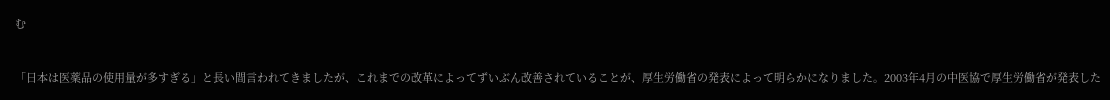む


「日本は医薬品の使用量が多すぎる」と長い間言われてきましたが、これまでの改革によってずいぶん改善されていることが、厚生労働省の発表によって明らかになりました。2003年4月の中医協で厚生労働省が発表した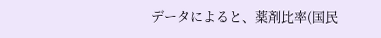データによると、薬剤比率(国民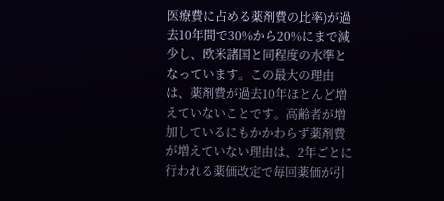医療費に占める薬剤費の比率)が過去10年間で30%から20%にまで減少し、欧米諸国と同程度の水準となっています。この最大の理由は、薬剤費が過去10年ほとんど増えていないことです。高齢者が増加しているにもかかわらず薬剤費が増えていない理由は、2年ごとに行われる薬価改定で毎回薬価が引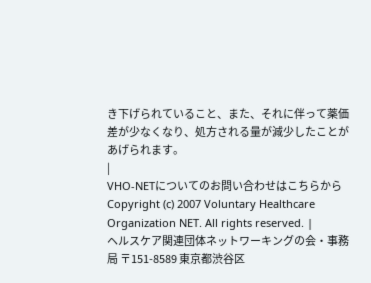き下げられていること、また、それに伴って薬価差が少なくなり、処方される量が減少したことがあげられます。
|
VHO-NETについてのお問い合わせはこちらから Copyright (c) 2007 Voluntary Healthcare Organization NET. All rights reserved. |
ヘルスケア関連団体ネットワーキングの会・事務局 〒151-8589 東京都渋谷区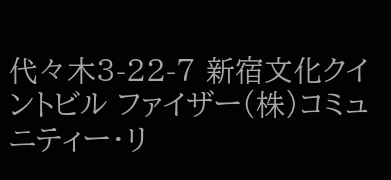代々木3-22-7 新宿文化クイントビル ファイザー(株)コミュニティー・リ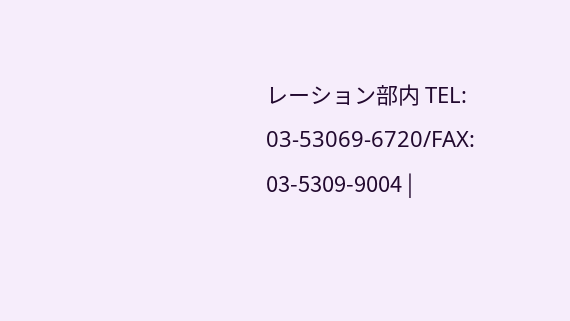レーション部内 TEL: 03-53069-6720/FAX: 03-5309-9004 |